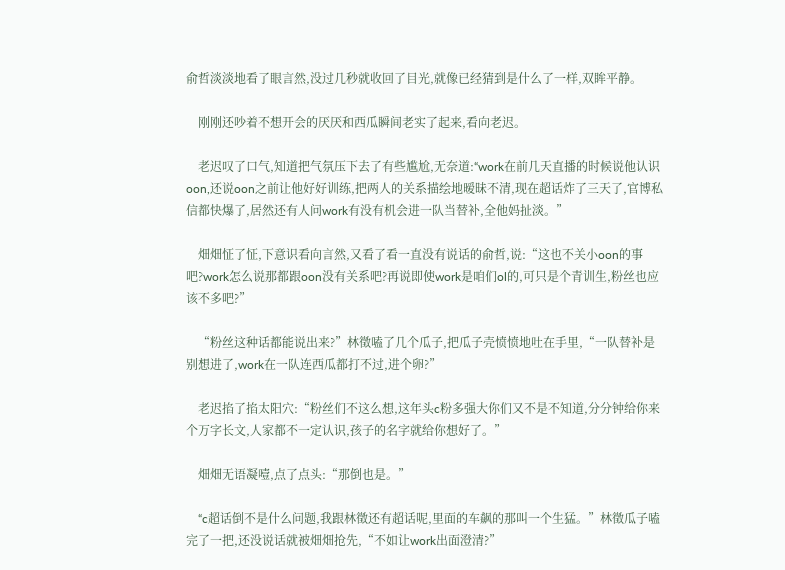俞哲淡淡地看了眼言然,没过几秒就收回了目光,就像已经猜到是什么了一样,双眸平静。

    刚刚还吵着不想开会的厌厌和西瓜瞬间老实了起来,看向老迟。

    老迟叹了口气,知道把气氛压下去了有些尴尬,无奈道:“work在前几天直播的时候说他认识oon,还说oon之前让他好好训练,把两人的关系描绘地暧昧不清,现在超话炸了三天了,官博私信都快爆了,居然还有人问work有没有机会进一队当替补,全他妈扯淡。”

    畑畑怔了怔,下意识看向言然,又看了看一直没有说话的俞哲,说:“这也不关小oon的事吧?work怎么说那都跟oon没有关系吧?再说即使work是咱们ol的,可只是个青训生,粉丝也应该不多吧?”

    “粉丝这种话都能说出来?”林徵嗑了几个瓜子,把瓜子壳愤愤地吐在手里,“一队替补是别想进了,work在一队连西瓜都打不过,进个卵?”

    老迟掐了掐太阳穴:“粉丝们不这么想,这年头c粉多强大你们又不是不知道,分分钟给你来个万字长文,人家都不一定认识,孩子的名字就给你想好了。”

    畑畑无语凝噎,点了点头:“那倒也是。”

    “c超话倒不是什么问题,我跟林徵还有超话呢,里面的车飙的那叫一个生猛。”林徵瓜子嗑完了一把,还没说话就被畑畑抢先,“不如让work出面澄清?”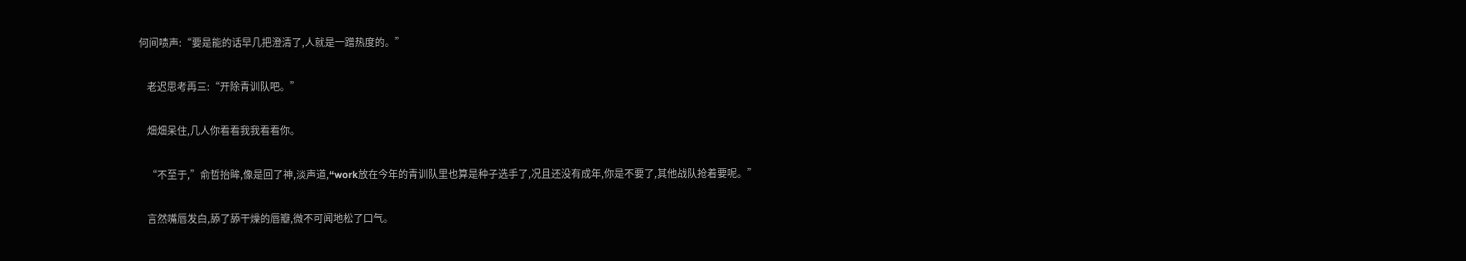何间啧声:“要是能的话早几把澄清了,人就是一蹭热度的。”

    老迟思考再三:“开除青训队吧。”

    畑畑呆住,几人你看看我我看看你。

    “不至于,”俞哲抬眸,像是回了神,淡声道,“work放在今年的青训队里也算是种子选手了,况且还没有成年,你是不要了,其他战队抢着要呢。”

    言然嘴唇发白,舔了舔干燥的唇瓣,微不可闻地松了口气。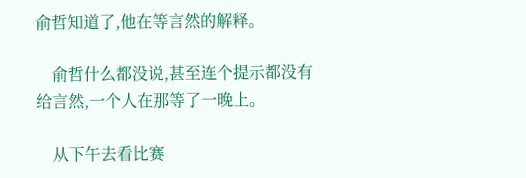俞哲知道了,他在等言然的解释。

    俞哲什么都没说,甚至连个提示都没有给言然,一个人在那等了一晚上。

    从下午去看比赛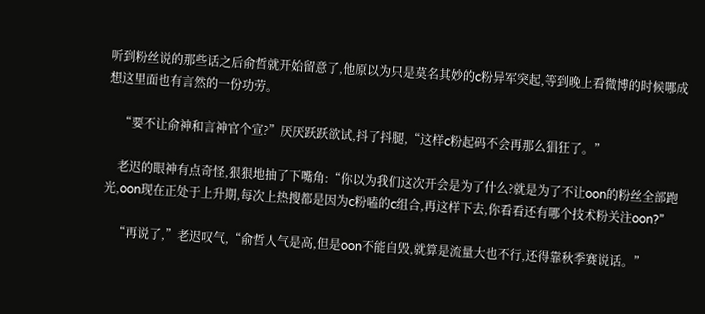听到粉丝说的那些话之后俞哲就开始留意了,他原以为只是莫名其妙的c粉异军突起,等到晚上看微博的时候哪成想这里面也有言然的一份功劳。

    “要不让俞神和言神官个宣?”厌厌跃跃欲试,抖了抖腿,“这样c粉起码不会再那么猖狂了。”

    老迟的眼神有点奇怪,狠狠地抽了下嘴角:“你以为我们这次开会是为了什么?就是为了不让oon的粉丝全部跑光,oon现在正处于上升期,每次上热搜都是因为c粉嗑的c组合,再这样下去,你看看还有哪个技术粉关注oon?”

    “再说了,”老迟叹气,“俞哲人气是高,但是oon不能自毁,就算是流量大也不行,还得靠秋季赛说话。”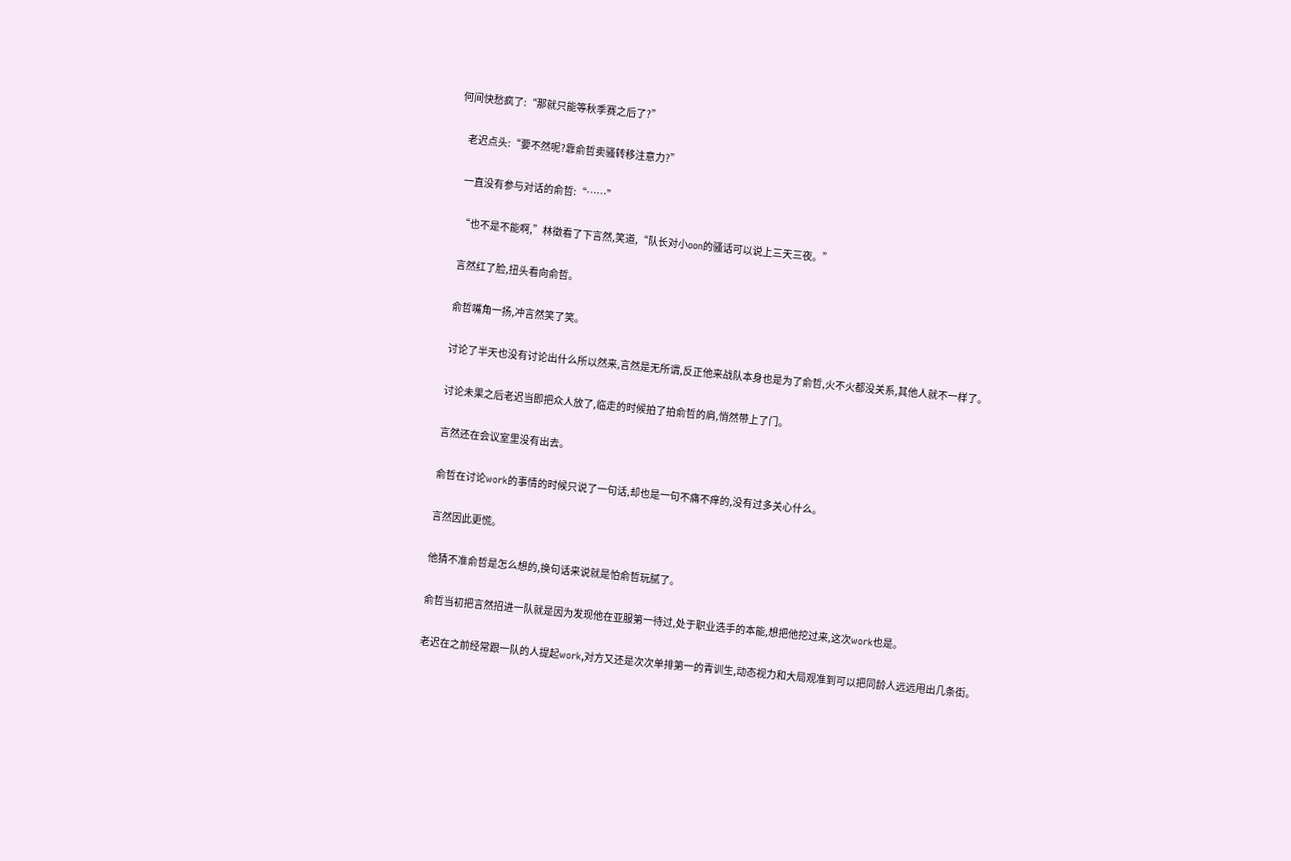何间快愁疯了:“那就只能等秋季赛之后了?”

    老迟点头:“要不然呢?靠俞哲卖骚转移注意力?”

    一直没有参与对话的俞哲:“……”

    “也不是不能啊,”林徵看了下言然,笑道,“队长对小oon的骚话可以说上三天三夜。”

    言然红了脸,扭头看向俞哲。

    俞哲嘴角一扬,冲言然笑了笑。

    讨论了半天也没有讨论出什么所以然来,言然是无所谓,反正他来战队本身也是为了俞哲,火不火都没关系,其他人就不一样了。

    讨论未果之后老迟当即把众人放了,临走的时候拍了拍俞哲的肩,悄然带上了门。

    言然还在会议室里没有出去。

    俞哲在讨论work的事情的时候只说了一句话,却也是一句不痛不痒的,没有过多关心什么。

    言然因此更慌。

    他猜不准俞哲是怎么想的,换句话来说就是怕俞哲玩腻了。

    俞哲当初把言然招进一队就是因为发现他在亚服第一待过,处于职业选手的本能,想把他挖过来,这次work也是。

    老迟在之前经常跟一队的人提起work,对方又还是次次单排第一的青训生,动态视力和大局观准到可以把同龄人远远甩出几条街。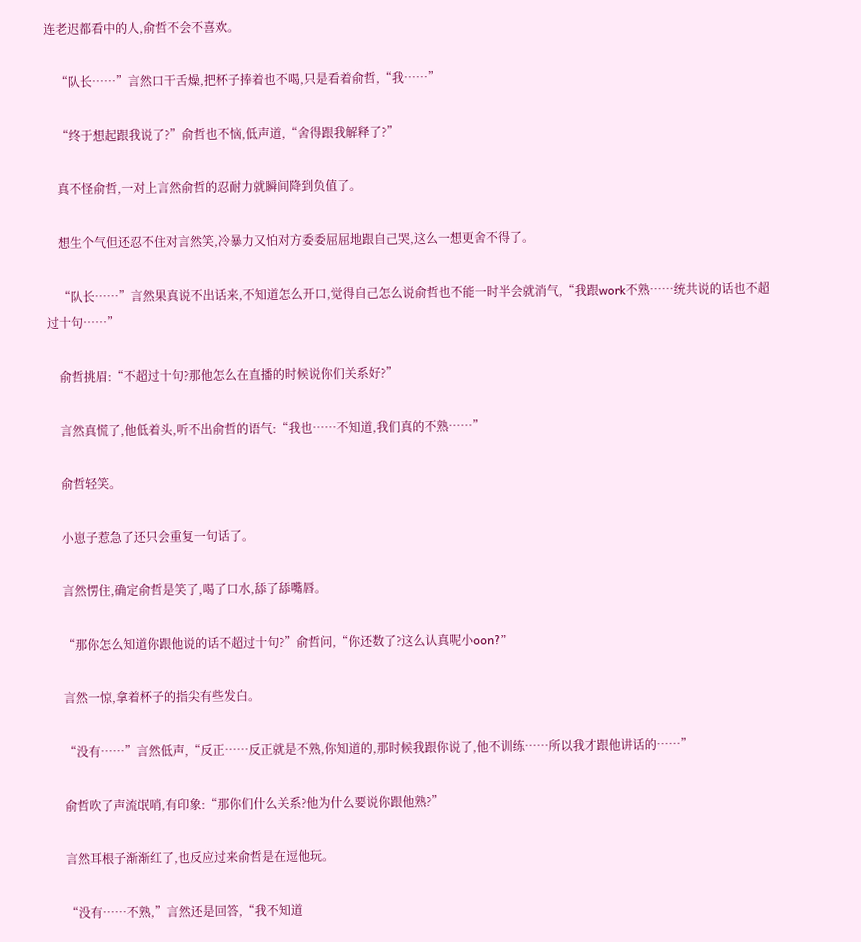连老迟都看中的人,俞哲不会不喜欢。

    “队长……”言然口干舌燥,把杯子捧着也不喝,只是看着俞哲,“我……”

    “终于想起跟我说了?”俞哲也不恼,低声道,“舍得跟我解释了?”

    真不怪俞哲,一对上言然俞哲的忍耐力就瞬间降到负值了。

    想生个气但还忍不住对言然笑,冷暴力又怕对方委委屈屈地跟自己哭,这么一想更舍不得了。

    “队长……”言然果真说不出话来,不知道怎么开口,觉得自己怎么说俞哲也不能一时半会就消气,“我跟work不熟……统共说的话也不超过十句……”

    俞哲挑眉:“不超过十句?那他怎么在直播的时候说你们关系好?”

    言然真慌了,他低着头,听不出俞哲的语气:“我也……不知道,我们真的不熟……”

    俞哲轻笑。

    小崽子惹急了还只会重复一句话了。

    言然愣住,确定俞哲是笑了,喝了口水,舔了舔嘴唇。

    “那你怎么知道你跟他说的话不超过十句?”俞哲问,“你还数了?这么认真呢小oon?”

    言然一惊,拿着杯子的指尖有些发白。

    “没有……”言然低声,“反正……反正就是不熟,你知道的,那时候我跟你说了,他不训练……所以我才跟他讲话的……”

    俞哲吹了声流氓哨,有印象:“那你们什么关系?他为什么要说你跟他熟?”

    言然耳根子渐渐红了,也反应过来俞哲是在逗他玩。

    “没有……不熟,”言然还是回答,“我不知道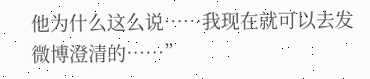他为什么这么说……我现在就可以去发微博澄清的……”